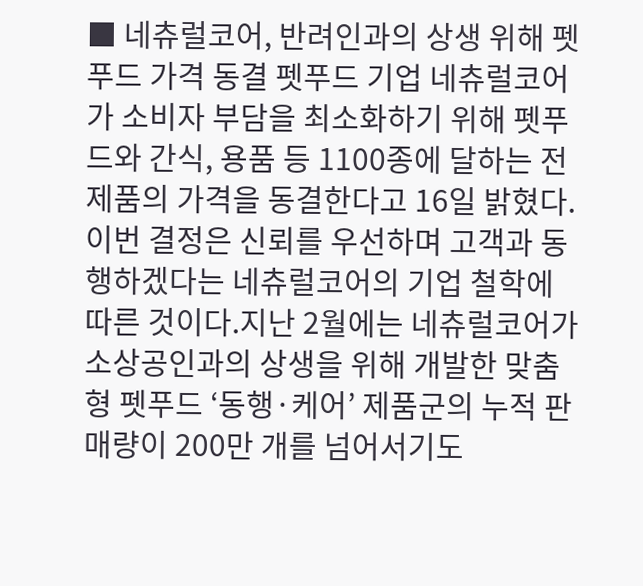■ 네츄럴코어, 반려인과의 상생 위해 펫푸드 가격 동결 펫푸드 기업 네츄럴코어가 소비자 부담을 최소화하기 위해 펫푸드와 간식, 용품 등 1100종에 달하는 전 제품의 가격을 동결한다고 16일 밝혔다. 이번 결정은 신뢰를 우선하며 고객과 동행하겠다는 네츄럴코어의 기업 철학에 따른 것이다.지난 2월에는 네츄럴코어가 소상공인과의 상생을 위해 개발한 맞춤형 펫푸드 ‘동행·케어’ 제품군의 누적 판매량이 200만 개를 넘어서기도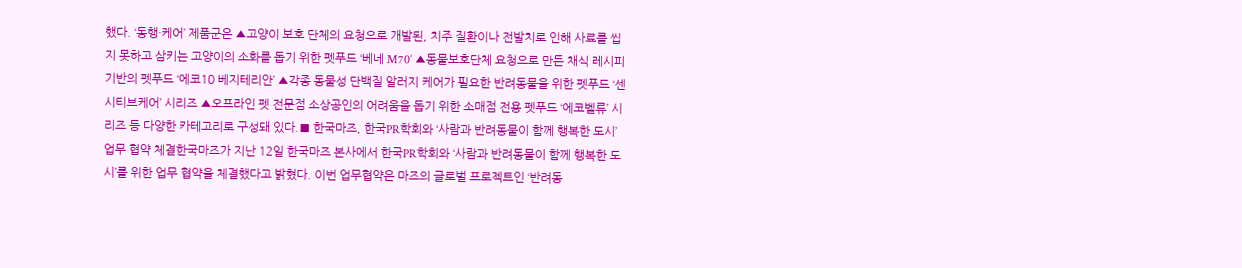했다. ‘동행·케어’ 제품군은 ▲고양이 보호 단체의 요청으로 개발된, 치주 질환이나 전발치로 인해 사료를 씹지 못하고 삼키는 고양이의 소화를 돕기 위한 펫푸드 ‘베네 M70’ ▲동물보호단체 요청으로 만든 채식 레시피 기반의 펫푸드 ‘에코10 베지테리안’ ▲각종 동물성 단백질 알러지 케어가 필요한 반려동물을 위한 펫푸드 ‘센시티브케어’ 시리즈 ▲오프라인 펫 전문점 소상공인의 어려움을 돕기 위한 소매점 전용 펫푸드 ‘에코벨류’ 시리즈 등 다양한 카테고리로 구성돼 있다.■ 한국마즈, 한국PR학회와 ‘사람과 반려동물이 함께 행복한 도시’ 업무 협약 체결한국마즈가 지난 12일 한국마즈 본사에서 한국PR학회와 ‘사람과 반려동물이 함께 행복한 도시’를 위한 업무 협약을 체결했다고 밝혔다. 이번 업무협약은 마즈의 글로벌 프로젝트인 ‘반려동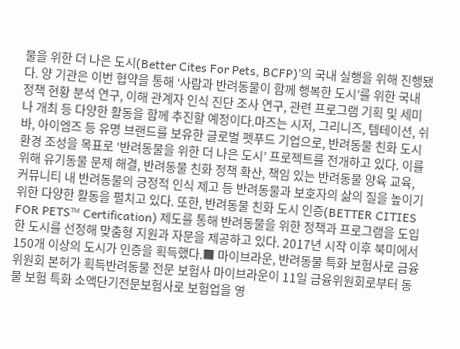물을 위한 더 나은 도시(Better Cites For Pets, BCFP)’의 국내 실행을 위해 진행됐다. 양 기관은 이번 협약을 통해 ‘사람과 반려동물이 함께 행복한 도시’를 위한 국내 정책 현황 분석 연구, 이해 관계자 인식 진단 조사 연구, 관련 프로그램 기획 및 세미나 개최 등 다양한 활동을 함께 추진할 예정이다.마즈는 시저, 그리니즈, 템테이션, 쉬바, 아이엠즈 등 유명 브랜드를 보유한 글로벌 펫푸드 기업으로, 반려동물 친화 도시 환경 조성을 목표로 ‘반려동물을 위한 더 나은 도시’ 프로젝트를 전개하고 있다. 이를 위해 유기동물 문제 해결, 반려동물 친화 정책 확산, 책임 있는 반려동물 양육 교육, 커뮤니티 내 반려동물의 긍정적 인식 제고 등 반려동물과 보호자의 삶의 질을 높이기 위한 다양한 활동을 펼치고 있다. 또한, 반려동물 친화 도시 인증(BETTER CITIES FOR PETS™ Certification) 제도를 통해 반려동물을 위한 정책과 프로그램을 도입한 도시를 선정해 맞춤형 지원과 자문을 제공하고 있다. 2017년 시작 이후 북미에서 150개 이상의 도시가 인증을 획득했다.■ 마이브라운, 반려동물 특화 보험사로 금융 위원회 본허가 획득반려동물 전문 보험사 마이브라운이 11일 금융위원회로부터 동물 보험 특화 소액단기전문보험사로 보험업을 영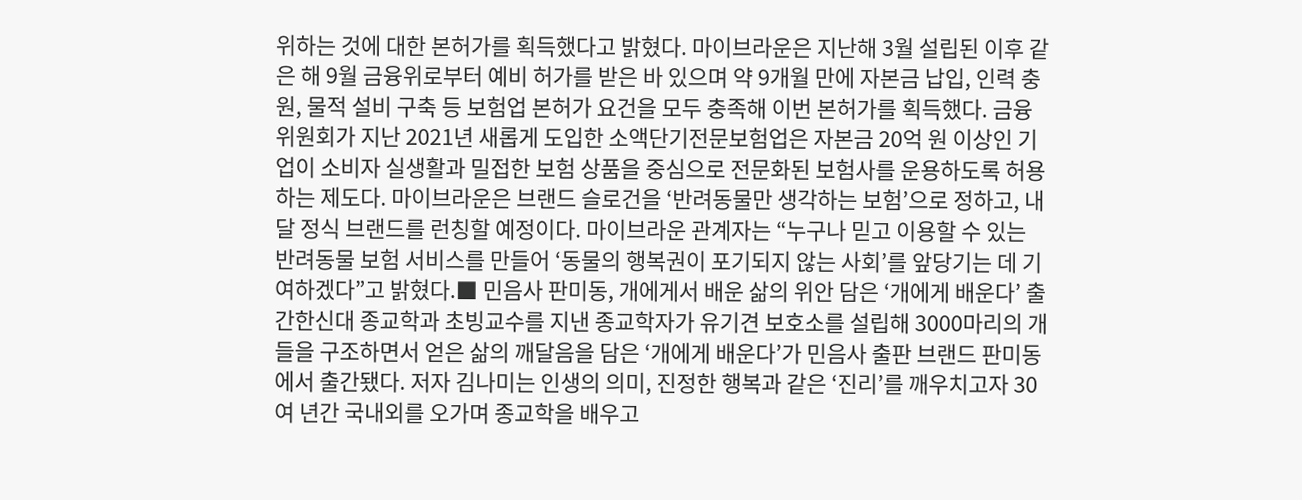위하는 것에 대한 본허가를 획득했다고 밝혔다. 마이브라운은 지난해 3월 설립된 이후 같은 해 9월 금융위로부터 예비 허가를 받은 바 있으며 약 9개월 만에 자본금 납입, 인력 충원, 물적 설비 구축 등 보험업 본허가 요건을 모두 충족해 이번 본허가를 획득했다. 금융위원회가 지난 2021년 새롭게 도입한 소액단기전문보험업은 자본금 20억 원 이상인 기업이 소비자 실생활과 밀접한 보험 상품을 중심으로 전문화된 보험사를 운용하도록 허용하는 제도다. 마이브라운은 브랜드 슬로건을 ‘반려동물만 생각하는 보험’으로 정하고, 내달 정식 브랜드를 런칭할 예정이다. 마이브라운 관계자는 “누구나 믿고 이용할 수 있는 반려동물 보험 서비스를 만들어 ‘동물의 행복권이 포기되지 않는 사회’를 앞당기는 데 기여하겠다”고 밝혔다.■ 민음사 판미동, 개에게서 배운 삶의 위안 담은 ‘개에게 배운다’ 출간한신대 종교학과 초빙교수를 지낸 종교학자가 유기견 보호소를 설립해 3000마리의 개들을 구조하면서 얻은 삶의 깨달음을 담은 ‘개에게 배운다’가 민음사 출판 브랜드 판미동에서 출간됐다. 저자 김나미는 인생의 의미, 진정한 행복과 같은 ‘진리’를 깨우치고자 30여 년간 국내외를 오가며 종교학을 배우고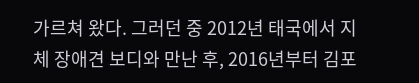가르쳐 왔다. 그러던 중 2012년 태국에서 지체 장애견 보디와 만난 후, 2016년부터 김포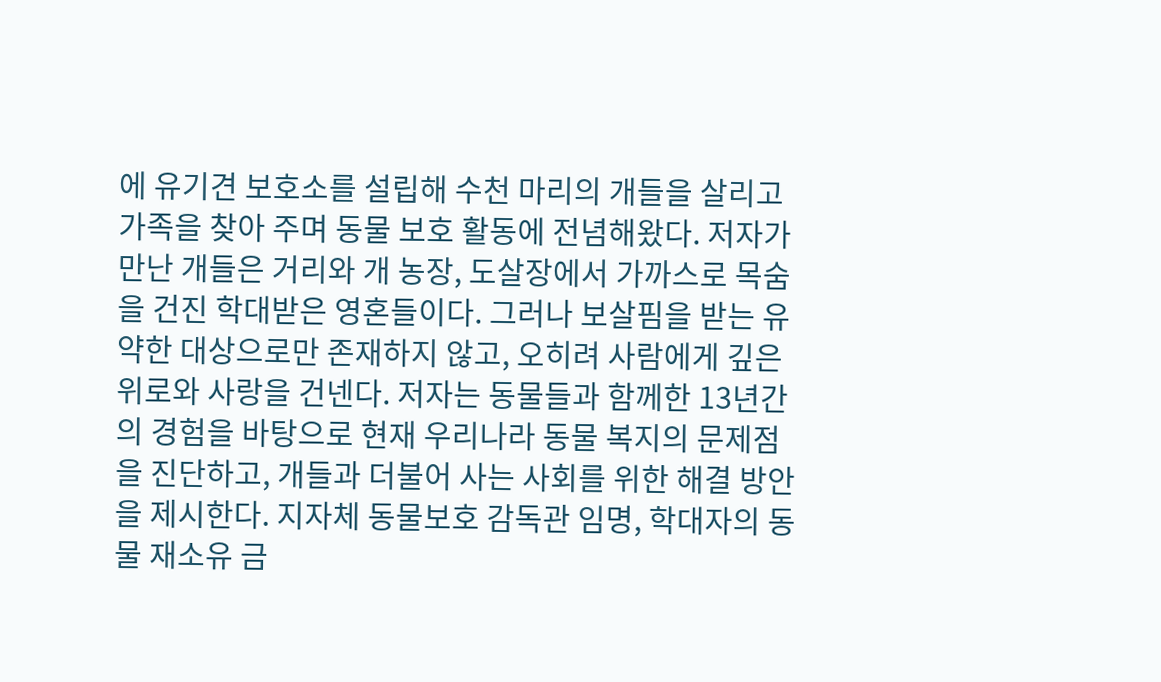에 유기견 보호소를 설립해 수천 마리의 개들을 살리고 가족을 찾아 주며 동물 보호 활동에 전념해왔다. 저자가 만난 개들은 거리와 개 농장, 도살장에서 가까스로 목숨을 건진 학대받은 영혼들이다. 그러나 보살핌을 받는 유약한 대상으로만 존재하지 않고, 오히려 사람에게 깊은 위로와 사랑을 건넨다. 저자는 동물들과 함께한 13년간의 경험을 바탕으로 현재 우리나라 동물 복지의 문제점을 진단하고, 개들과 더불어 사는 사회를 위한 해결 방안을 제시한다. 지자체 동물보호 감독관 임명, 학대자의 동물 재소유 금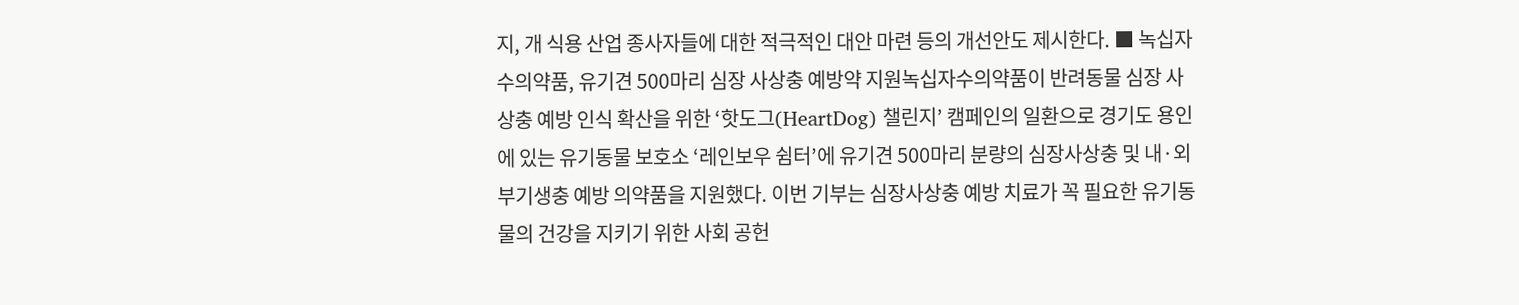지, 개 식용 산업 종사자들에 대한 적극적인 대안 마련 등의 개선안도 제시한다. ■ 녹십자수의약품, 유기견 500마리 심장 사상충 예방약 지원녹십자수의약품이 반려동물 심장 사상충 예방 인식 확산을 위한 ‘핫도그(HeartDog) 챌린지’ 캠페인의 일환으로 경기도 용인에 있는 유기동물 보호소 ‘레인보우 쉼터’에 유기견 500마리 분량의 심장사상충 및 내·외부기생충 예방 의약품을 지원했다. 이번 기부는 심장사상충 예방 치료가 꼭 필요한 유기동물의 건강을 지키기 위한 사회 공헌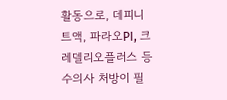활동으로, 데피니트액, 파라오PI, 크레델리오플러스 등 수의사 처방이 필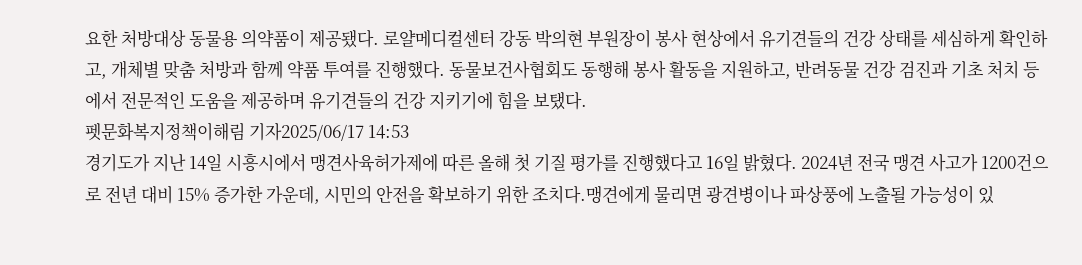요한 처방대상 동물용 의약품이 제공됐다. 로얄메디컬센터 강동 박의현 부원장이 봉사 현상에서 유기견들의 건강 상태를 세심하게 확인하고, 개체별 맞춤 처방과 함께 약품 투여를 진행했다. 동물보건사협회도 동행해 봉사 활동을 지원하고, 반려동물 건강 검진과 기초 처치 등에서 전문적인 도움을 제공하며 유기견들의 건강 지키기에 힘을 보탰다.
펫문화복지정책이해림 기자2025/06/17 14:53
경기도가 지난 14일 시흥시에서 맹견사육허가제에 따른 올해 첫 기질 평가를 진행했다고 16일 밝혔다. 2024년 전국 맹견 사고가 1200건으로 전년 대비 15% 증가한 가운데, 시민의 안전을 확보하기 위한 조치다.맹견에게 물리면 광견병이나 파상풍에 노출될 가능성이 있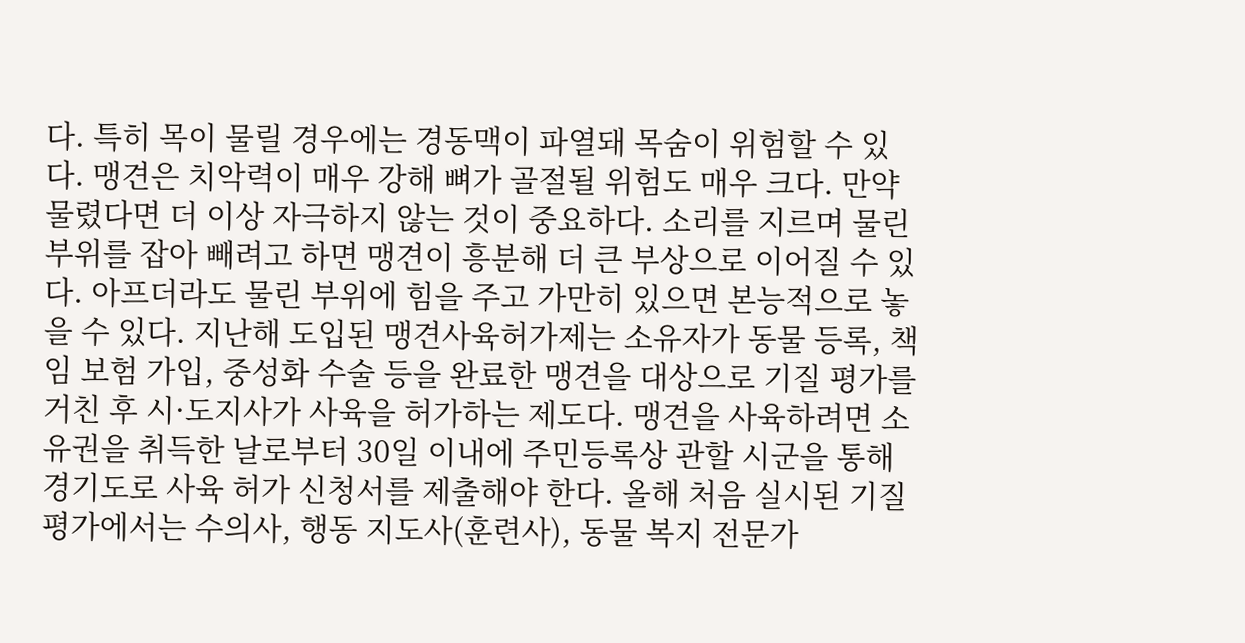다. 특히 목이 물릴 경우에는 경동맥이 파열돼 목숨이 위험할 수 있다. 맹견은 치악력이 매우 강해 뼈가 골절될 위험도 매우 크다. 만약 물렸다면 더 이상 자극하지 않는 것이 중요하다. 소리를 지르며 물린 부위를 잡아 빼려고 하면 맹견이 흥분해 더 큰 부상으로 이어질 수 있다. 아프더라도 물린 부위에 힘을 주고 가만히 있으면 본능적으로 놓을 수 있다. 지난해 도입된 맹견사육허가제는 소유자가 동물 등록, 책임 보험 가입, 중성화 수술 등을 완료한 맹견을 대상으로 기질 평가를 거친 후 시·도지사가 사육을 허가하는 제도다. 맹견을 사육하려면 소유권을 취득한 날로부터 30일 이내에 주민등록상 관할 시군을 통해 경기도로 사육 허가 신청서를 제출해야 한다. 올해 처음 실시된 기질 평가에서는 수의사, 행동 지도사(훈련사), 동물 복지 전문가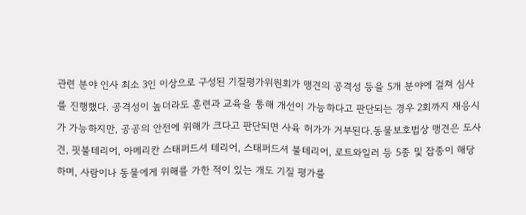관련 분야 인사 최소 3인 이상으로 구성된 기질평가위원회가 맹견의 공격성 등을 5개 분야에 걸쳐 심사를 진행했다. 공격성이 높더라도 훈련과 교육을 통해 개선이 가능하다고 판단되는 경우 2회까지 재응시가 가능하지만, 공공의 안전에 위해가 크다고 판단되면 사육 허가가 거부된다.동물보호법상 맹견은 도사견, 핏불테리어, 아메리칸 스태퍼드셔 테리어, 스태퍼드셔 불테리어, 로트와일러 등 5종 및 잡종이 해당하며, 사람이나 동물에게 위해를 가한 적이 있는 개도 기질 평가를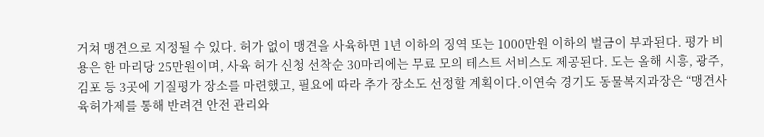거쳐 맹견으로 지정될 수 있다. 허가 없이 맹견을 사육하면 1년 이하의 징역 또는 1000만원 이하의 벌금이 부과된다. 평가 비용은 한 마리당 25만원이며, 사육 허가 신청 선착순 30마리에는 무료 모의 테스트 서비스도 제공된다. 도는 올해 시흥, 광주, 김포 등 3곳에 기질평가 장소를 마련했고, 필요에 따라 추가 장소도 선정할 계획이다.이연숙 경기도 동물복지과장은 “맹견사육허가제를 통해 반려견 안전 관리와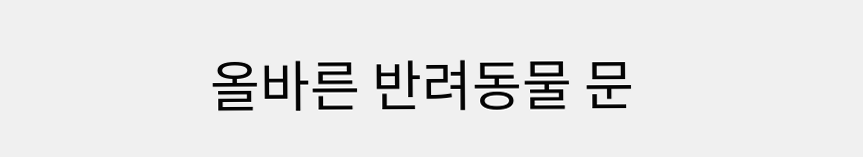올바른 반려동물 문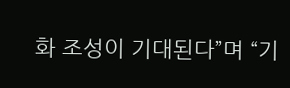화 조성이 기대된다”며 “기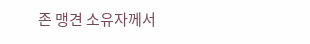존 맹견 소유자께서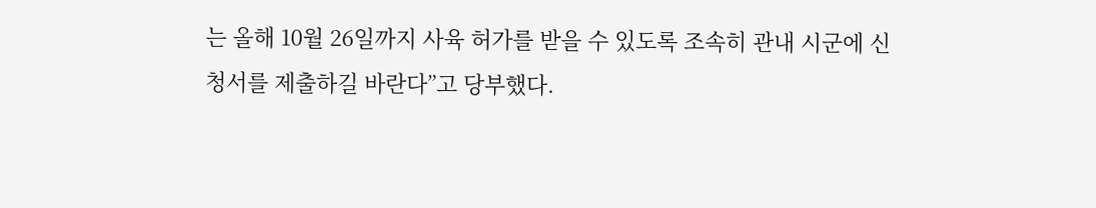는 올해 10월 26일까지 사육 허가를 받을 수 있도록 조속히 관내 시군에 신청서를 제출하길 바란다”고 당부했다.